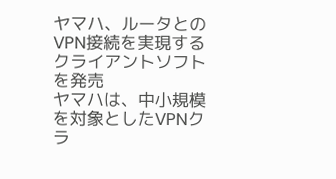ヤマハ、ルータとのVPN接続を実現するクライアントソフトを発売
ヤマハは、中小規模を対象としたVPNクラ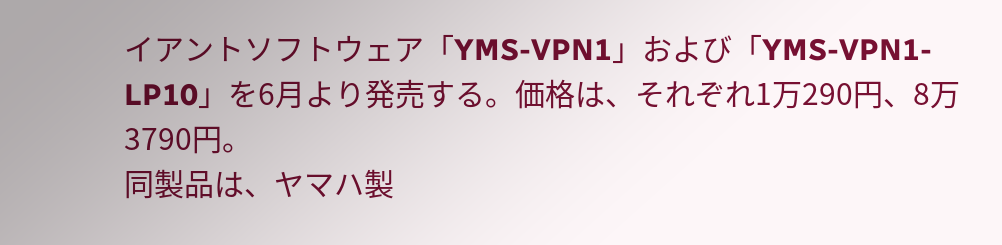イアントソフトウェア「YMS-VPN1」および「YMS-VPN1-LP10」を6月より発売する。価格は、それぞれ1万290円、8万3790円。
同製品は、ヤマハ製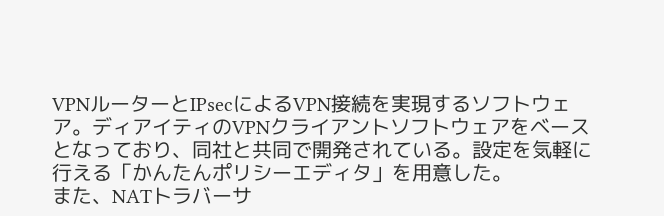VPNルーターとIPsecによるVPN接続を実現するソフトウェア。ディアイティのVPNクライアントソフトウェアをベースとなっており、同社と共同で開発されている。設定を気軽に行える「かんたんポリシーエディタ」を用意した。
また、NATトラバーサ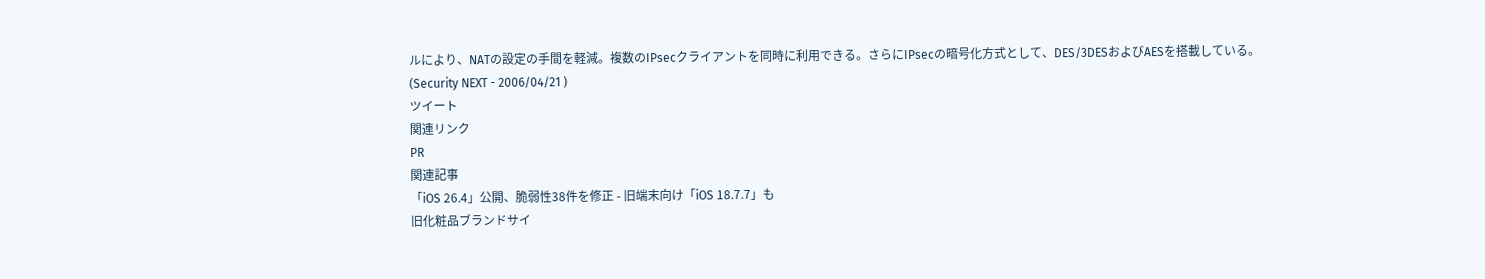ルにより、NATの設定の手間を軽減。複数のIPsecクライアントを同時に利用できる。さらにIPsecの暗号化方式として、DES/3DESおよびAESを搭載している。
(Security NEXT - 2006/04/21 )
ツイート
関連リンク
PR
関連記事
「iOS 26.4」公開、脆弱性38件を修正 - 旧端末向け「iOS 18.7.7」も
旧化粧品ブランドサイ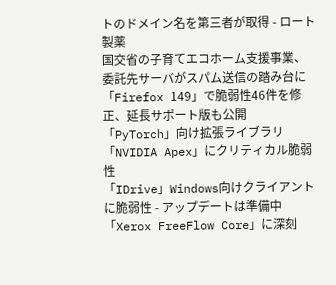トのドメイン名を第三者が取得 - ロート製薬
国交省の子育てエコホーム支援事業、委託先サーバがスパム送信の踏み台に
「Firefox 149」で脆弱性46件を修正、延長サポート版も公開
「PyTorch」向け拡張ライブラリ「NVIDIA Apex」にクリティカル脆弱性
「IDrive」Windows向けクライアントに脆弱性 - アップデートは準備中
「Xerox FreeFlow Core」に深刻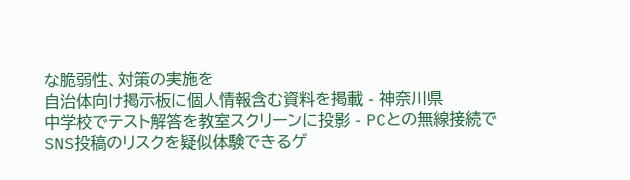な脆弱性、対策の実施を
自治体向け掲示板に個人情報含む資料を掲載 - 神奈川県
中学校でテスト解答を教室スクリーンに投影 - PCとの無線接続で
SNS投稿のリスクを疑似体験できるゲ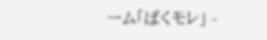ーム「ばくモレ」 -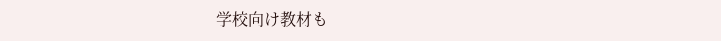学校向け教材も